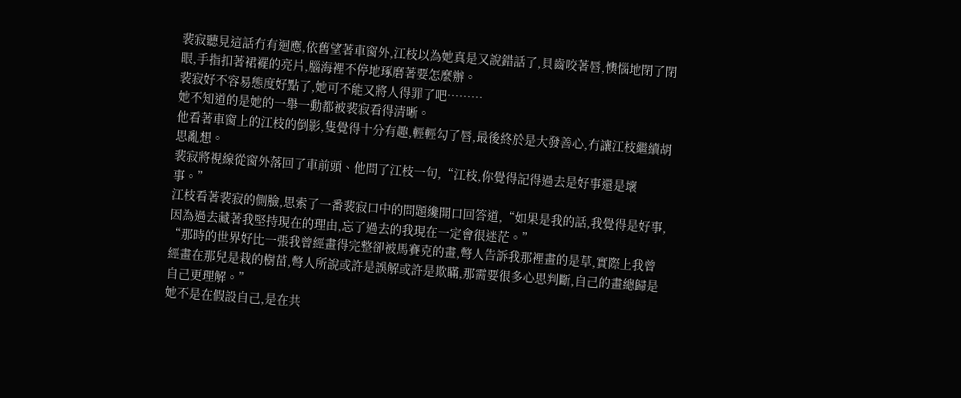裴寂聽見這話冇有迴應,依舊望著車窗外,江枝以為她真是又說錯話了,貝齒咬著唇,懊惱地閉了閉眼,手指扣著裙襬的亮片,腦海裡不停地琢磨著要怎麼辦。
裴寂好不容易態度好點了,她可不能又將人得罪了吧………
她不知道的是她的一舉一動都被裴寂看得清晰。
他看著車窗上的江枝的倒影,隻覺得十分有趣,輕輕勾了唇,最後終於是大發善心,冇讓江枝繼續胡思亂想。
裴寂將視線從窗外落回了車前頭、他問了江枝一句,“江枝,你覺得記得過去是好事還是壞事。”
江枝看著裴寂的側臉,思索了一番裴寂口中的問題纔開口回答道,“如果是我的話,我覺得是好事,因為過去藏著我堅持現在的理由,忘了過去的我現在一定會很迷茫。”
“那時的世界好比一張我曾經畫得完整卻被馬賽克的畫,彆人告訴我那裡畫的是草,實際上我曾經畫在那兒是栽的樹苗,彆人所說或許是誤解或許是欺瞞,那需要很多心思判斷,自己的畫總歸是自己更理解。”
她不是在假設自己,是在共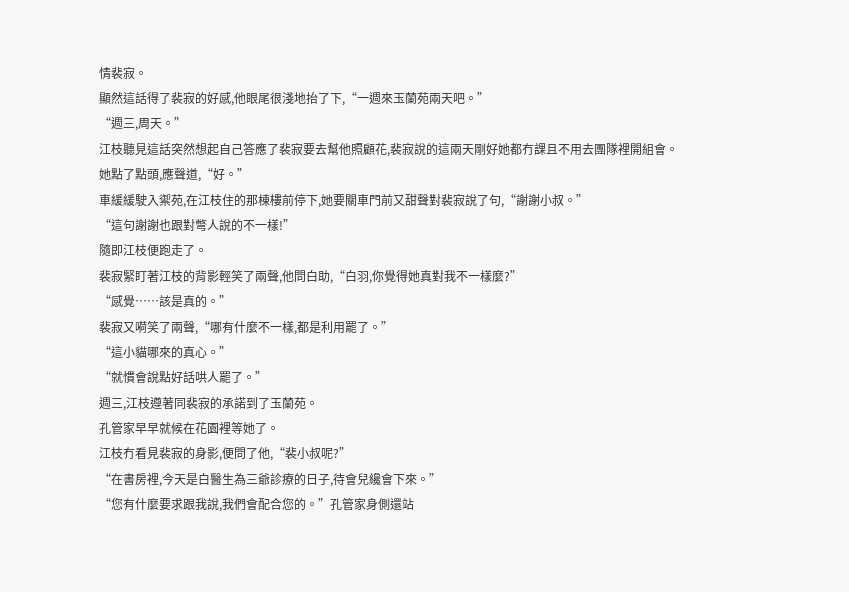情裴寂。
顯然這話得了裴寂的好感,他眼尾很淺地抬了下,“一週來玉蘭苑兩天吧。”
“週三,周天。”
江枝聽見這話突然想起自己答應了裴寂要去幫他照顧花,裴寂說的這兩天剛好她都冇課且不用去團隊裡開組會。
她點了點頭,應聲道,“好。”
車緩緩駛入禦苑,在江枝住的那棟樓前停下,她要關車門前又甜聲對裴寂說了句,“謝謝小叔。”
“這句謝謝也跟對彆人說的不一樣!”
隨即江枝便跑走了。
裴寂緊盯著江枝的背影輕笑了兩聲,他問白助,“白羽,你覺得她真對我不一樣麼?”
“感覺……該是真的。”
裴寂又嗬笑了兩聲,“哪有什麼不一樣,都是利用罷了。”
“這小貓哪來的真心。”
“就慣會說點好話哄人罷了。”
週三,江枝遵著同裴寂的承諾到了玉蘭苑。
孔管家早早就候在花園裡等她了。
江枝冇看見裴寂的身影,便問了他,“裴小叔呢?”
“在書房裡,今天是白醫生為三爺診療的日子,待會兒纔會下來。”
“您有什麼要求跟我說,我們會配合您的。”孔管家身側還站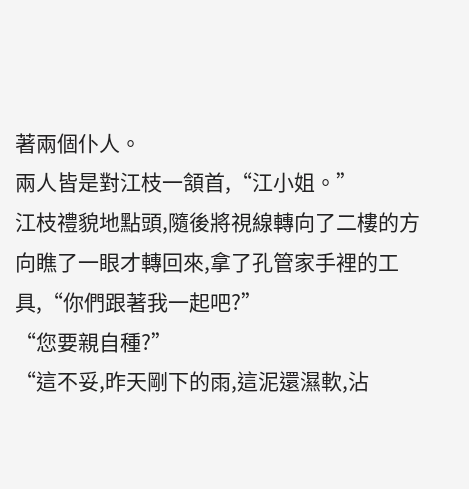著兩個仆人。
兩人皆是對江枝一頷首,“江小姐。”
江枝禮貌地點頭,隨後將視線轉向了二樓的方向瞧了一眼才轉回來,拿了孔管家手裡的工具,“你們跟著我一起吧?”
“您要親自種?”
“這不妥,昨天剛下的雨,這泥還濕軟,沾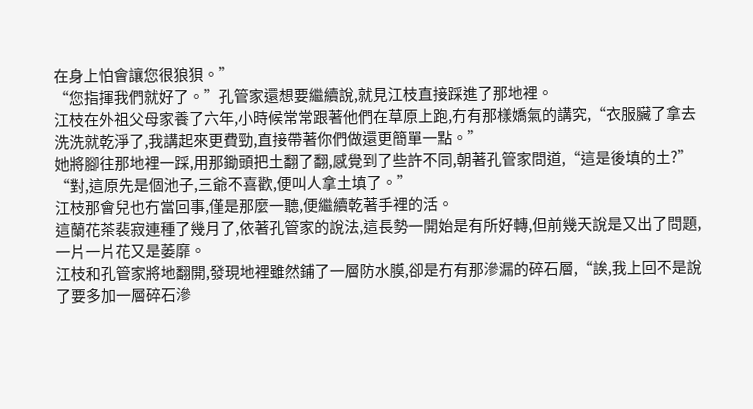在身上怕會讓您很狼狽。”
“您指揮我們就好了。”孔管家還想要繼續說,就見江枝直接踩進了那地裡。
江枝在外祖父母家養了六年,小時候常常跟著他們在草原上跑,冇有那樣嬌氣的講究,“衣服臟了拿去洗洗就乾淨了,我講起來更費勁,直接帶著你們做還更簡單一點。”
她將腳往那地裡一踩,用那鋤頭把土翻了翻,感覺到了些許不同,朝著孔管家問道,“這是後填的土?”
“對,這原先是個池子,三爺不喜歡,便叫人拿土填了。”
江枝那會兒也冇當回事,僅是那麼一聽,便繼續乾著手裡的活。
這蘭花茶裴寂連種了幾月了,依著孔管家的說法,這長勢一開始是有所好轉,但前幾天說是又出了問題,一片一片花又是萎靡。
江枝和孔管家將地翻開,發現地裡雖然鋪了一層防水膜,卻是冇有那滲漏的碎石層,“誒,我上回不是說了要多加一層碎石滲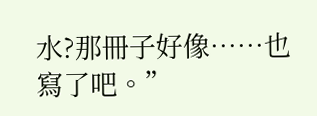水?那冊子好像……也寫了吧。”